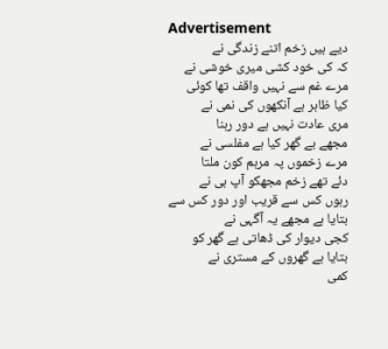Advertisement
دیے ہیں زخم اتنے زندگی نے
کہ کی خود کشی میری خوشی نے
مرے غم سے نہیں واقف تھا کوئی
کیا ظاہر ہے آنکھوں کی نمی نے
مری عادت نہیں ہے دور رہنا
مجھے بے گھر کیا ہے مفلسی نے
مرے زخموں پہ مرہم کون ملتا
دئے تھے زخم مجھکو آپ ہی نے
رہوں کس سے قریب اور دور کس سے
بتایا ہے مجھے یہ آگہی نے
کجی دیوار کی ڈھاتی ہے گھر کو
بتایا ہے گھروں کے مستری نے
کمی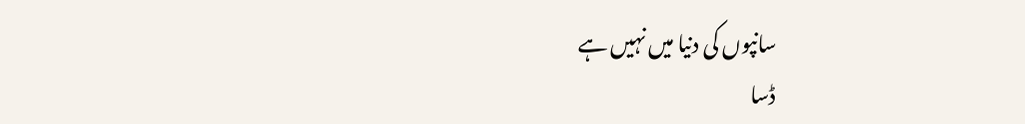سانپوں کی دنیا میں نہیں ہے
ڈسا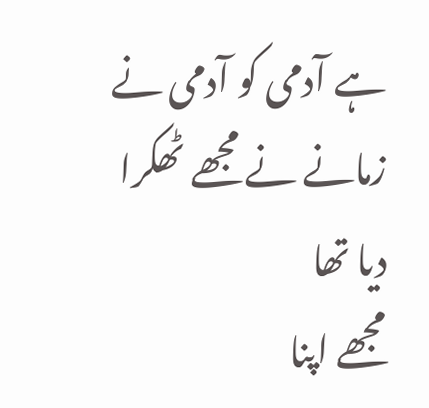ہے آدمی کو آدمی نے
زمانے نے مجھے ٹھکرا دیا تھا
مجھے اپنا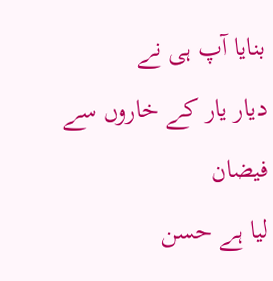بنایا آپ ہی نے
دیار یار کے خاروں سے فیضان
لیا ہے حسن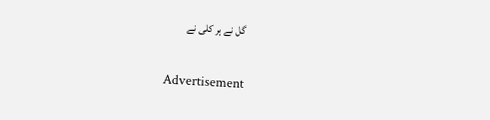گل نے ہر کلی نے

Advertisement